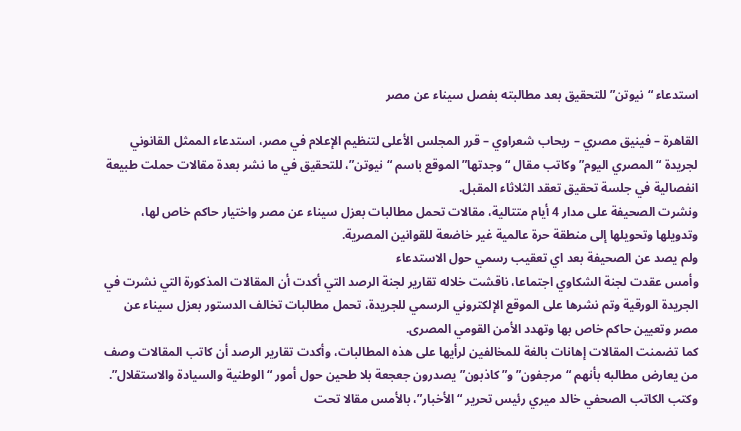استدعاء “نيوتن” للتحقيق بعد مطالبته بفصل سيناء عن مصر

القاهرة – فينيق مصري – ريحاب شعراوي – قرر المجلس الأعلى لتنظيم الإعلام في مصر، استدعاء الممثل القانوني لجريدة “المصري اليوم” وكاتب مقال “وجدتها” الموقع باسم “نيوتن”، للتحقيق في ما نشر بعدة مقالات حملت طبيعة انفصالية في جلسة تحقيق تعقد الثلاثاء المقبل.
ونشرت الصحيفة على مدار 4 أيام متتالية، مقالات تحمل مطالبات بعزل سيناء عن مصر واختيار حاكم خاص لها، وتدويلها وتحويلها إلى منطقة حرة عالمية غير خاضعة للقوانين المصرية.
ولم يصد عن الصحيفة بعد اي تعقيب رسمي حول الاستدعاء
وأمس عقدت لجنة الشكاوي اجتماعا، ناقشت خلاله تقارير لجنة الرصد التي أكدت أن المقالات المذكورة التي نشرت في الجريدة الورقية وتم نشرها على الموقع الإلكتروني الرسمي للجريدة، تحمل مطالبات تخالف الدستور بعزل سيناء عن مصر وتعيين حاكم خاص بها وتهدد الأمن القومي المصرى.
كما تضمنت المقالات إهانات بالغة للمخالفين لرأيها على هذه المطالبات، وأكدت تقارير الرصد أن كاتب المقالات وصف من يعارض مطالبه بأنهم “مرجفون” و” كاذبون” يصدرون جعجعة بلا طحين حول أمور “الوطنية والسيادة والاستقلال”.
وكتب الكاتب الصحفي خالد ميري رئيس تحرير “الأخبار”، بالأمس مقالا تحت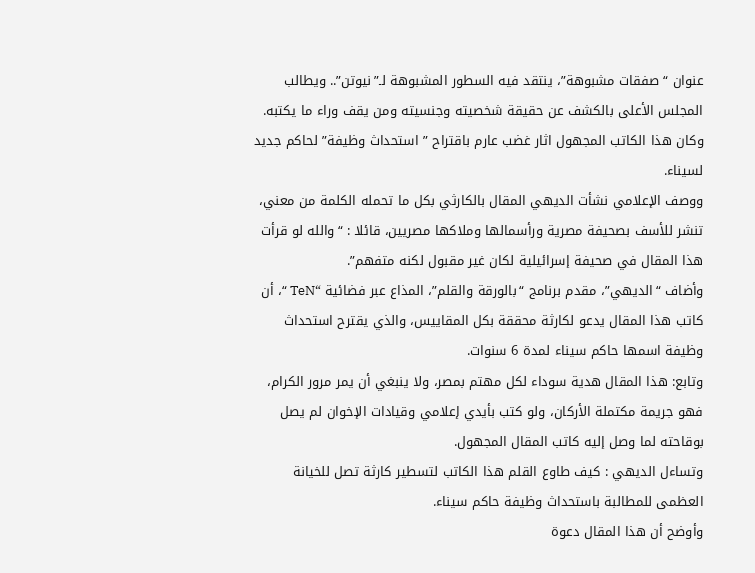عنوان “صفقات مشبوهة”، ينتقد فيه السطور المشبوهة لـ”نيوتن”.. ويطالب المجلس الأعلى بالكشف عن حقيقة شخصيته وجنسيته ومن يقف وراء ما يكتبه.
وكان هذا الكاتب المجهول اثار غضب عارم باقتراح ” استحداث وظيفة” لحاكم جديد لسيناء.
ووصف الإعلامي نشأت الديهي المقال بالكارثي بكل ما تحمله الكلمة من معني، تنشر للأسف بصحيفة مصرية ورأسمالها وملاكها مصريين، قائلا : “والله لو قرأت هذا المقال في صحيفة إسرائيلية لكان غير مقبول لكنه متفهم”.
وأضاف “الديهي”، مقدم برنامج “بالورقة والقلم”، المذاع عبر فضائية “TeN “، أن كاتب هذا المقال يدعو لكارثة محققة بكل المقاييس، والذي يقترح استحداث وظيفة اسمها حاكم سيناء لمدة 6 سنوات.
وتابع: هذا المقال هدية سوداء لكل مهتم بمصر، ولا ينبغي أن يمر مرور الكرام، فهو جريمة مكتملة الأركان، ولو كتب بأيدي إعلامي وقيادات الإخوان لم يصل بوقاحته لما وصل إليه كاتب المقال المجهول.
وتساءل الديهي : كيف طاوع القلم هذا الكاتب لتسطير كارثة تصل للخيانة العظمى للمطالبة باستحداث وظيفة حاكم سيناء.
وأوضح أن هذا المقال دعوة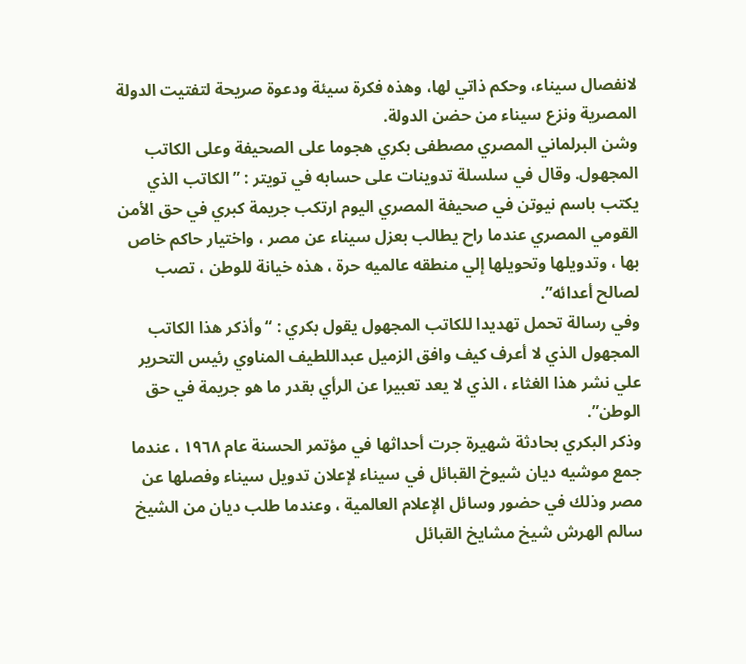لانفصال سيناء، وحكم ذاتي لها، وهذه فكرة سيئة ودعوة صريحة لتفتيت الدولة المصرية ونزع سيناء من حضن الدولة.
وشن البرلماني المصري مصطفى بكري هجوما على الصحيفة وعلى الكاتب المجهول. وقال في سلسلة تدوينات على حسابه في تويتر : ” الكاتب الذي يكتب باسم نيوتن في صحيفة المصري اليوم ارتكب جريمة كبري في حق الأمن القومي المصري عندما راح يطالب بعزل سيناء عن مصر ، واختيار حاكم خاص بها ، وتدويلها وتحويلها إلي منطقه عالميه حرة ، هذه خيانة للوطن ، تصب لصالح أعدائه”.
وفي رسالة تحمل تهديدا للكاتب المجهول يقول بكري : “وأذكر هذا الكاتب المجهول الذي لا أعرف كيف وافق الزميل عبداللطيف المناوي رئيس التحرير علي نشر هذا الغثاء ، الذي لا يعد تعبيرا عن الرأي بقدر ما هو جريمة في حق الوطن”.
وذكر البكري بحادثة شهيرة جرت أحداثها في مؤتمر الحسنة عام ١٩٦٨ ، عندما جمع موشيه ديان شيوخ القبائل في سيناء لإعلان تدويل سيناء وفصلها عن مصر وذلك في حضور وسائل الإعلام العالمية ، وعندما طلب ديان من الشيخ سالم الهرش شيخ مشايخ القبائل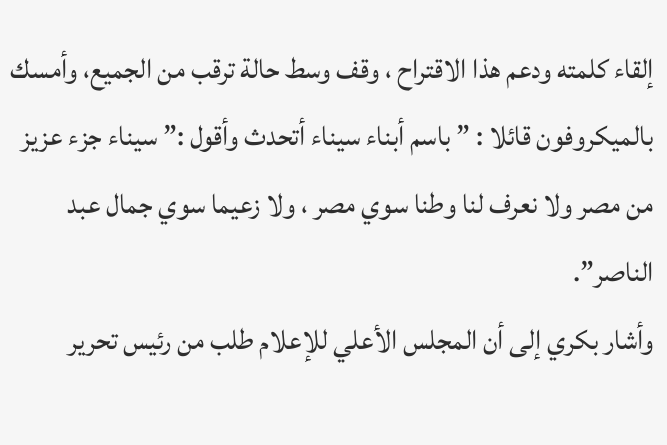إلقاء كلمته ودعم هذا الاقتراح ، وقف وسط حالة ترقب من الجميع، وأمسك بالميكروفون قائلا : ” باسم أبناء سيناء أتحدث وأقول :” سيناء جزء عزيز من مصر ولا نعرف لنا وطنا سوي مصر ، ولا زعيما سوي جمال عبد الناصر”.
وأشار بكري إلى أن المجلس الأعلي للإعلام طلب من رئيس تحرير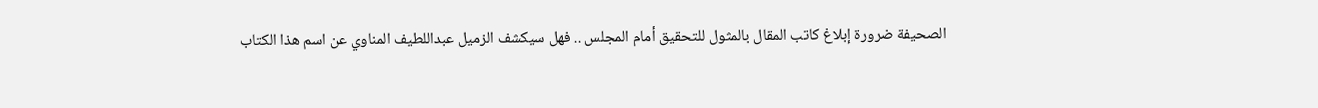الصحيفة ضرورة إبلاغ كاتب المقال بالمثول للتحقيق أمام المجلس .. فهل سيكشف الزميل عبداللطيف المناوي عن اسم هذا الكتاب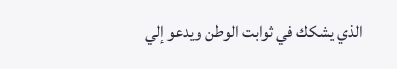الذي يشكك في ثوابت الوطن ويدعو إلي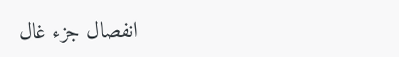انفصال جزء غال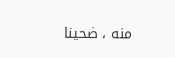منه ، ضحينا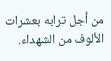من أجل ترابه بعشرات الألوف من الشهداء.